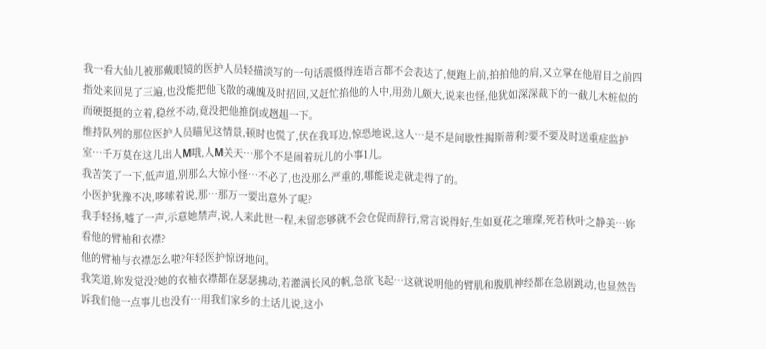我一看大仙儿被那戴眼镜的医护人员轻描淡写的一句话震慑得连语言都不会表达了,便跑上前,拍拍他的肩,又立掌在他眉目之前四指处来回晃了三遍,也没能把他飞散的魂魄及时招回,又赶忙掐他的人中,用劲儿颇大,说来也怪,他犹如深深裁下的一截儿木桩似的而硬挺挺的立着,稳丝不动,竟没把他推倒或趔趄一下。
维持队列的那位医护人员瞄见这情景,顿时也慌了,伏在我耳边,惊恐地说,这人…是不是间歇性揭斯蒂利?要不要及时送重症监护室…千万莫在这儿出人M哦,人M关天…那个不是闹着玩儿的小事1儿。
我苦笑了一下,低声道,别那么大惊小怪…不必了,也没那么严重的,哪能说走就走得了的。
小医护犹豫不决,哆嗦着说,那…那万一要出意外了呢?
我手轻扬,嘘了一声,示意她禁声,说,人来此世一程,未留恋够就不会仓促而辞行,常言说得好,生如夏花之璀璨,死若秋叶之静美…妳看他的臂袖和衣襟?
他的臂袖与衣襟怎么啦?年轻医护惊讶地问。
我笑道,妳发觉没?她的衣袖衣襟都在瑟瑟拂动,若灌满长风的帆,急欲飞起…这就说明他的臂肌和腹肌神经都在急剧跳动,也显然告诉我们他一点事儿也没有…用我们家乡的土话儿说,这小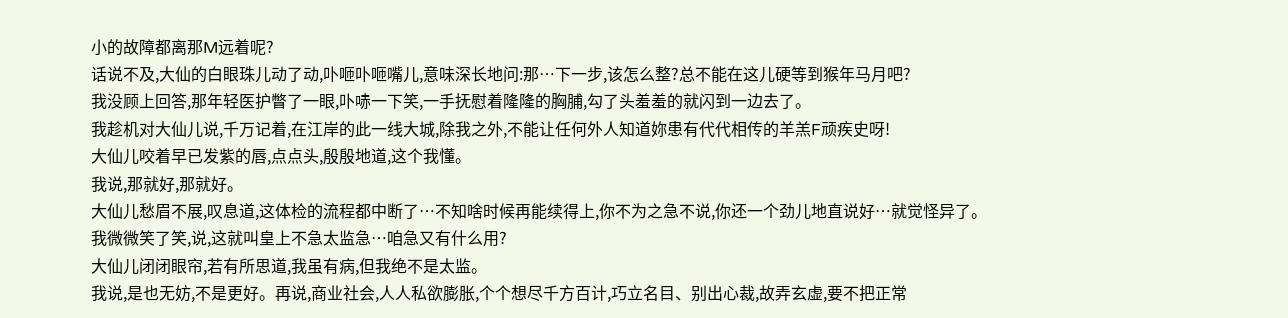小的故障都离那M远着呢?
话说不及,大仙的白眼珠儿动了动,卟咂卟咂嘴儿,意味深长地问:那…下一步,该怎么整?总不能在这儿硬等到猴年马月吧?
我没顾上回答,那年轻医护瞥了一眼,卟哧一下笑,一手抚慰着隆隆的胸脯,勾了头羞羞的就闪到一边去了。
我趁机对大仙儿说,千万记着,在江岸的此一线大城,除我之外,不能让任何外人知道妳患有代代相传的羊羔F顽疾史呀!
大仙儿咬着早已发紫的唇,点点头,殷殷地道,这个我懂。
我说,那就好,那就好。
大仙儿愁眉不展,叹息道,这体检的流程都中断了…不知啥时候再能续得上,你不为之急不说,你还一个劲儿地直说好…就觉怪异了。
我微微笑了笑,说,这就叫皇上不急太监急…咱急又有什么用?
大仙儿闭闭眼帘,若有所思道,我虽有病,但我绝不是太监。
我说,是也无妨,不是更好。再说,商业社会,人人私欲膨胀,个个想尽千方百计,巧立名目、别出心裁,故弄玄虚,要不把正常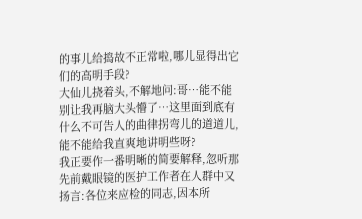的事儿给捣故不正常啦,哪儿显得出它们的高明手段?
大仙儿挠着头,不解地问:哥…能不能别让我再脑大头懵了…这里面到底有什么不可告人的曲律拐弯儿的道道儿,能不能给我直爽地讲明些呀?
我正要作一番明晰的简要解释,忽听那先前戴眼镜的医护工作者在人群中又扬言:各位来应检的同志,因本所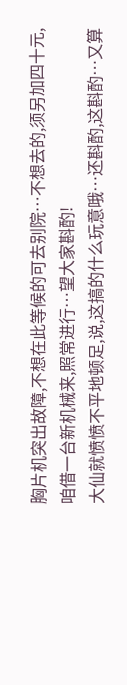胸片机突出故障,不想在此等候的可去别院…不想去的,须另加四十元,咱借一台新机械来,照常进行…望大家斟酌!
大仙就愤愤不平地顿足,说,这搞的什么玩意哦…还斟酌,这斟酌…又算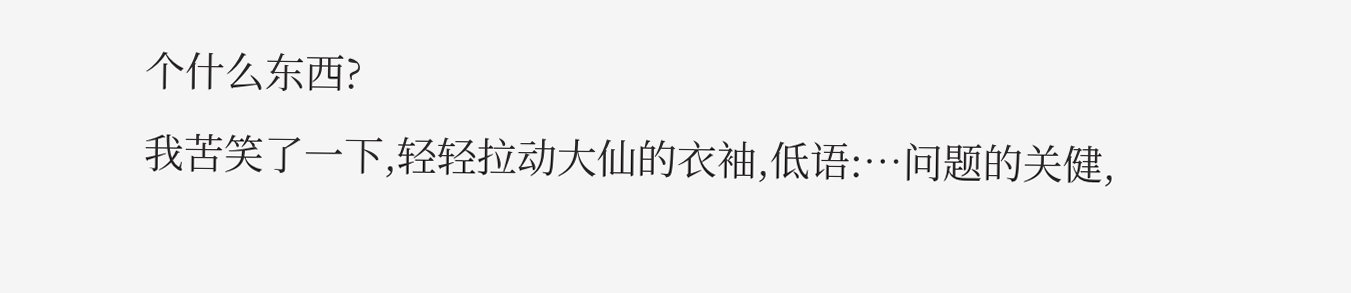个什么东西?
我苦笑了一下,轻轻拉动大仙的衣袖,低语:…问题的关健,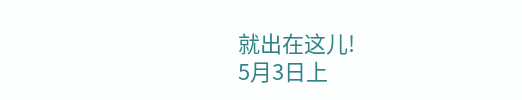就出在这儿!
5月3日上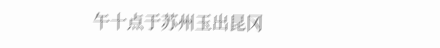午十点于苏州玉出昆冈